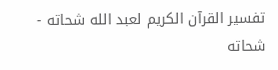تفسير القرآن الكريم لعبد الله شحاته - شحاته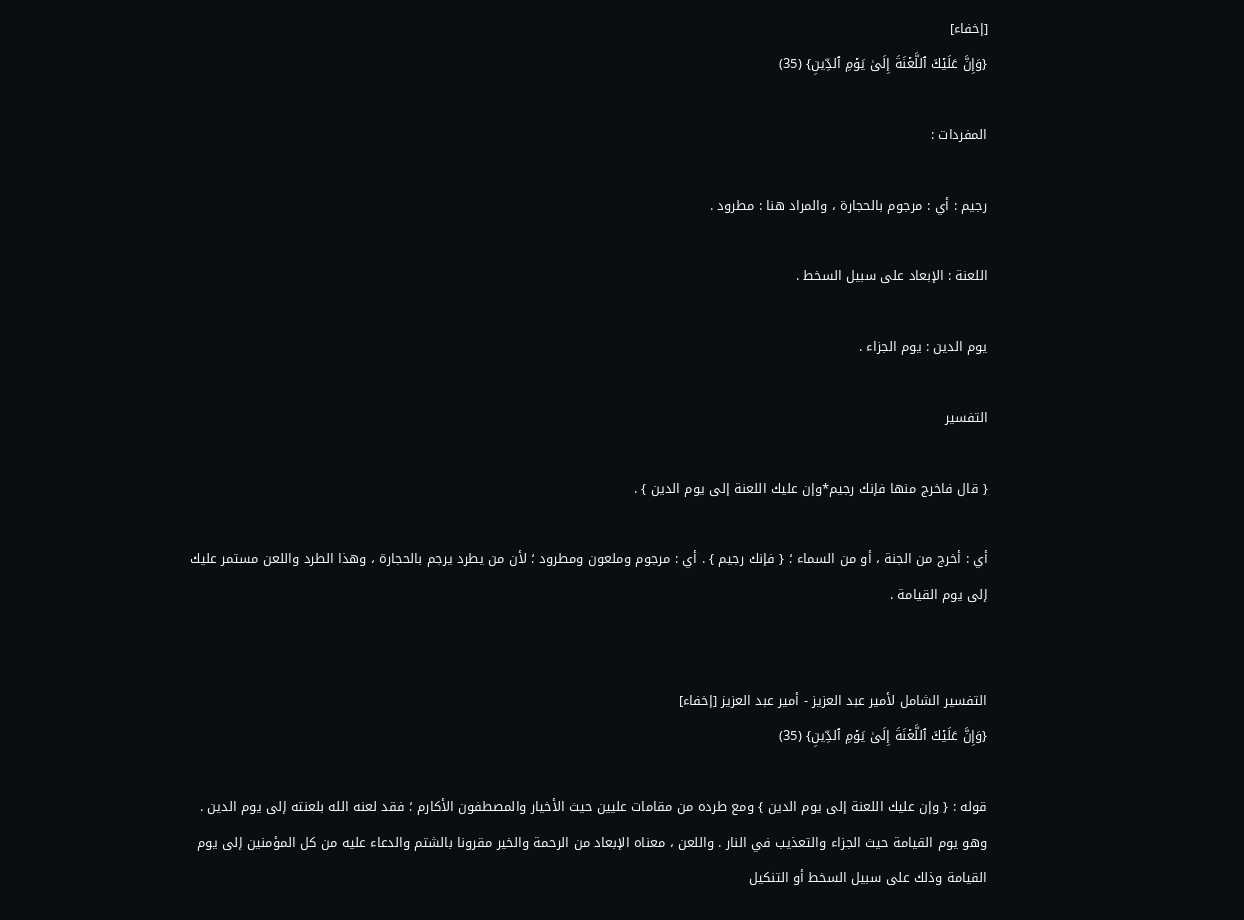[إخفاء]
{وَإِنَّ عَلَيۡكَ ٱللَّعۡنَةَ إِلَىٰ يَوۡمِ ٱلدِّينِ} (35)

المفردات :

رجيم : أي : مرجوم بالحجارة ، والمراد هنا : مطرود .

اللعنة : الإبعاد على سبيل السخط .

يوم الدين : يوم الجزاء .

التفسير

{ قال فاخرج منها فإنك رجيم*وإن عليك اللعنة إلى يوم الدين } .

أي : أخرج من الجنة ، أو من السماء ؛ { فإنك رجيم } . أي : مرجوم وملعون ومطرود ؛ لأن من يطرد يرجم بالحجارة ، وهذا الطرد واللعن مستمر عليك إلى يوم القيامة .


التفسير الشامل لأمير عبد العزيز - أمير عبد العزيز [إخفاء]
{وَإِنَّ عَلَيۡكَ ٱللَّعۡنَةَ إِلَىٰ يَوۡمِ ٱلدِّينِ} (35)

قوله : { وإن عليك اللعنة إلى يوم الدين } ومع طرده من مقامات عليين حيث الأخيار والمصطفون الأكارم ؛ فقد لعنه الله بلعنته إلى يوم الدين . وهو يوم القيامة حيث الجزاء والتعذيب في النار . واللعن ، معناه الإبعاد من الرحمة والخير مقرونا بالشتم والدعاء عليه من كل المؤمنين إلى يوم القيامة وذلك على سبيل السخط أو التنكيل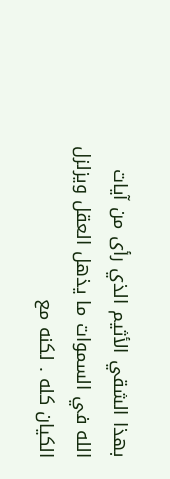بهذا الشقي الأثيم الذي رأى من آيات الله في السموات ما يذهل العقل ويزلزل الكيان كله . لكنه مع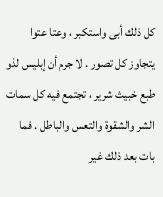كل ذلك أبى واستكبر ، وعتا عتوا يتجاوز كل تصور . لا جرم أن إبليس لذو طبع خبيث شرير ، تجتمع فيه كل سمات الشر والشقوة والتعس والباطل . فما بات بعد ذلك غير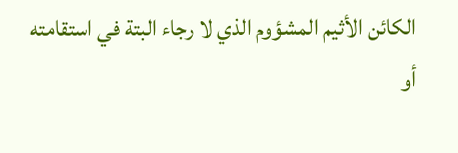الكائن الأثيم المشؤوم الذي لا رجاء البتة في استقامته أو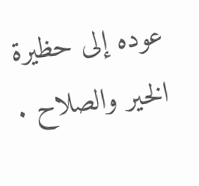عوده إلى حظيرة الخير والصلاح .